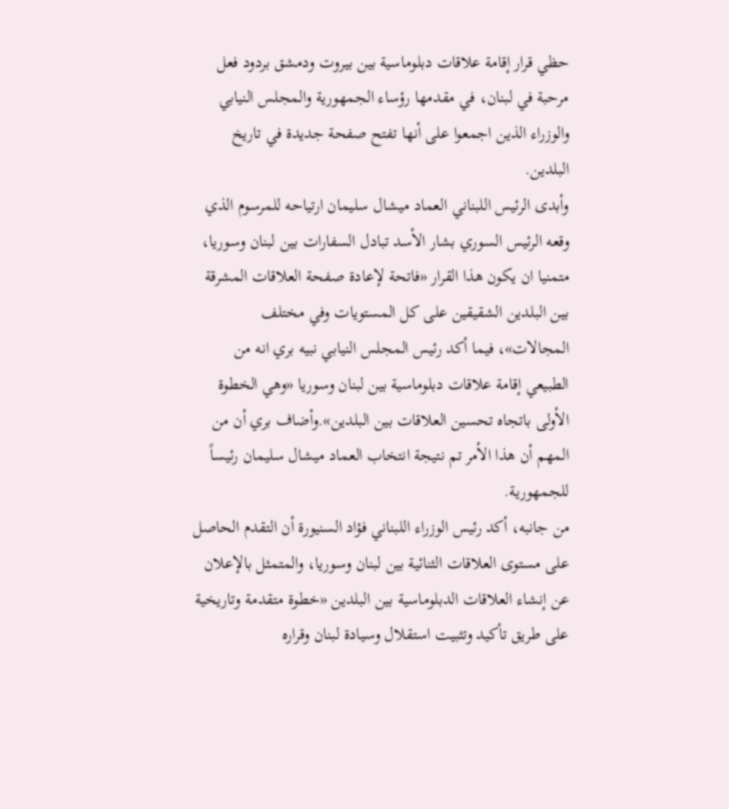حظي قرار إقامة علاقات دبلوماسية بين بيروت ودمشق بردود فعل مرحبة في لبنان، في مقدمها رؤساء الجمهورية والمجلس النيابي والوزراء الذين اجمعوا على أنها تفتح صفحة جديدة في تاريخ البلدين.
وأبدى الرئيس اللبناني العماد ميشال سليمان ارتياحه للمرسوم الذي وقعه الرئيس السوري بشار الأسد تبادل السفارات بين لبنان وسوريا، متمنيا ان يكون هذا القرار «فاتحة لإعادة صفحة العلاقات المشرقة بين البلدين الشقيقين على كل المستويات وفي مختلف المجالات»، فيما أكد رئيس المجلس النيابي نبيه بري انه من الطبيعي إقامة علاقات دبلوماسية بين لبنان وسوريا «وهي الخطوة الأولى باتجاه تحسين العلاقات بين البلدين».وأضاف بري أن من المهم أن هذا الأمر تم نتيجة انتخاب العماد ميشال سليمان رئيساً للجمهورية.
من جانبه، أكد رئيس الوزراء اللبناني فؤاد السنيورة أن التقدم الحاصل على مستوى العلاقات الثنائية بين لبنان وسوريا، والمتمثل بالإعلان عن إنشاء العلاقات الدبلوماسية بين البلدين «خطوة متقدمة وتاريخية على طريق تأكيد وتثبيت استقلال وسيادة لبنان وقراره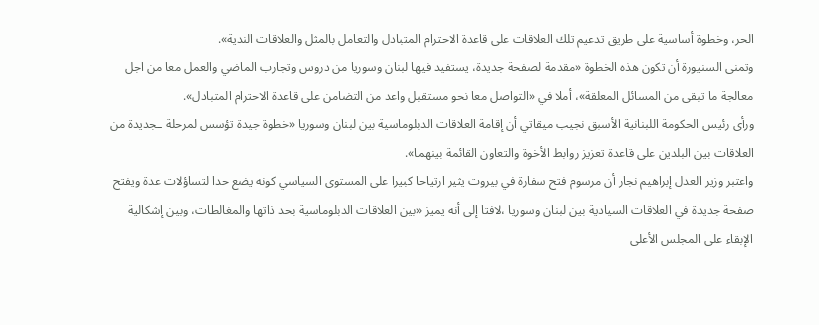الحر، وخطوة أساسية على طريق تدعيم تلك العلاقات على قاعدة الاحترام المتبادل والتعامل بالمثل والعلاقات الندية».
وتمنى السنيورة أن تكون هذه الخطوة «مقدمة لصفحة جديدة، يستفيد فيها لبنان وسوريا من دروس وتجارب الماضي والعمل معا من اجل معالجة ما تبقى من المسائل المعلقة»، أملا في «التواصل معا نحو مستقبل واعد من التضامن على قاعدة الاحترام المتبادل».
ورأى رئيس الحكومة اللبنانية الأسبق نجيب ميقاتي أن إقامة العلاقات الدبلوماسية بين لبنان وسوريا «خطوة جيدة تؤسس لمرحلة ـجديدة من العلاقات بين البلدين على قاعدة تعزيز روابط الأخوة والتعاون القائمة بينهما».
واعتبر وزير العدل إبراهيم نجار أن مرسوم فتح سفارة في بيروت يثير ارتياحا كبيرا على المستوى السياسي كونه يضع حدا لتساؤلات عدة ويفتح صفحة جديدة في العلاقات السيادية بين لبنان وسوريا ،لافتا إلى أنه يميز «بين العلاقات الدبلوماسية بحد ذاتها والمغالطات، وبين إشكالية الإبقاء على المجلس الأعلى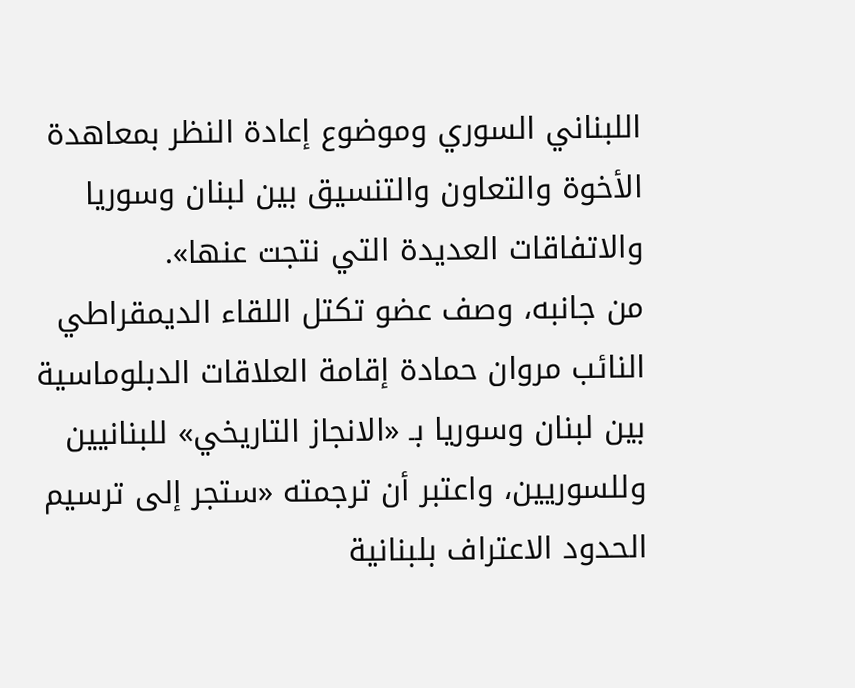اللبناني السوري وموضوع إعادة النظر بمعاهدة الأخوة والتعاون والتنسيق بين لبنان وسوريا والاتفاقات العديدة التي نتجت عنها».
من جانبه، وصف عضو تكتل اللقاء الديمقراطي النائب مروان حمادة إقامة العلاقات الدبلوماسية بين لبنان وسوريا بـ «الانجاز التاريخي» للبنانيين وللسوريين، واعتبر أن ترجمته «ستجر إلى ترسيم الحدود الاعتراف بلبنانية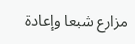مزارع شبعا وإعادة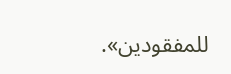للمفقودين».